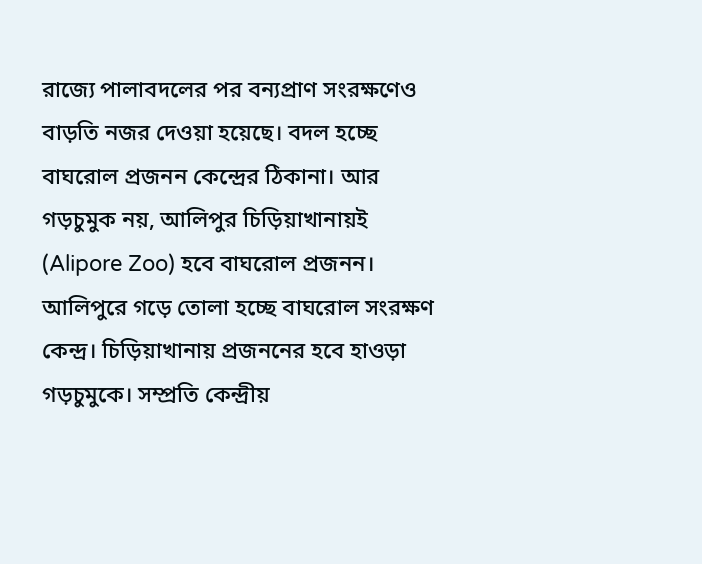রাজ্যে পালাবদলের পর বন্যপ্রাণ সংরক্ষণেও বাড়তি নজর দেওয়া হয়েছে। বদল হচ্ছে বাঘরোল প্রজনন কেন্দ্রের ঠিকানা। আর গড়চুমুক নয়, আলিপুর চিড়িয়াখানায়ই (Alipore Zoo) হবে বাঘরোল প্রজনন। আলিপুরে গড়ে তোলা হচ্ছে বাঘরোল সংরক্ষণ কেন্দ্র। চিড়িয়াখানায় প্রজননের হবে হাওড়া গড়চুমুকে। সম্প্রতি কেন্দ্রীয়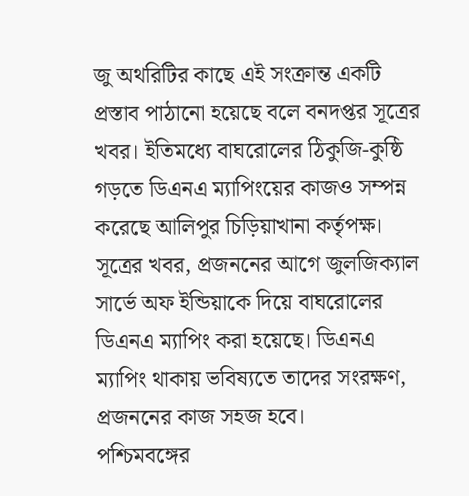জু অথরিটির কাছে এই সংক্রান্ত একটি প্রস্তাব পাঠানো হয়েছে বলে বনদপ্তর সূত্রের খবর। ইতিমধ্যে বাঘরোলের ঠিকুজি-কুষ্ঠি গড়তে ডিএনএ ম্যাপিংয়ের কাজও সম্পন্ন করেছে আলিপুর চিড়িয়াখানা কর্তৃপক্ষ। সূত্রের খবর, প্রজননের আগে জুলজিক্যাল সার্ভে অফ ইন্ডিয়াকে দিয়ে বাঘরোলের ডিএনএ ম্যাপিং করা হয়েছে। ডিএনএ ম্যাপিং থাকায় ভবিষ্যতে তাদের সংরক্ষণ, প্রজননের কাজ সহজ হবে।
পশ্চিমবঙ্গের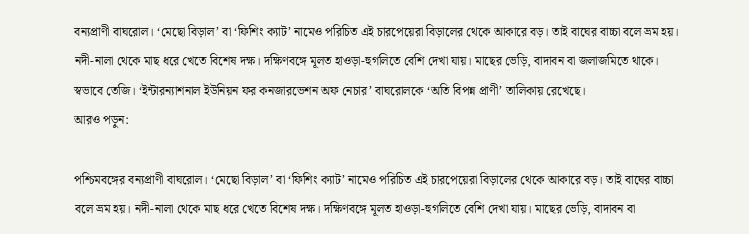বন্যপ্রাণী বাঘরোল। ‘মেছো বিড়াল’ বা ‘ফিশিং ক্যাট’ নামেও পরিচিত এই চারপেয়েরা বিড়ালের থেকে আকারে বড়। তাই বাঘের বাচ্চা বলে ভ্রম হয়। নদী-নালা থেকে মাছ ধরে খেতে বিশেষ দক্ষ। দক্ষিণবঙ্গে মূলত হাওড়া-হুগলিতে বেশি দেখা যায়। মাছের ভেড়ি, বাদাবন বা জলাজমিতে থাকে। স্বভাবে তেজি। ‘ইন্টারন্যাশনাল ইউনিয়ন ফর কনজারভেশন অফ নেচার’ বাঘরোলকে ‘অতি বিপন্ন প্রাণী’ তালিকায় রেখেছে।
আরও পড়ুন:

পশ্চিমবঙ্গের বন্যপ্রাণী বাঘরোল। ‘মেছো বিড়াল’ বা ‘ফিশিং ক্যাট’ নামেও পরিচিত এই চারপেয়েরা বিড়ালের থেকে আকারে বড়। তাই বাঘের বাচ্চা বলে ভ্রম হয়। নদী-নালা থেকে মাছ ধরে খেতে বিশেষ দক্ষ। দক্ষিণবঙ্গে মূলত হাওড়া-হুগলিতে বেশি দেখা যায়। মাছের ভেড়ি, বাদাবন বা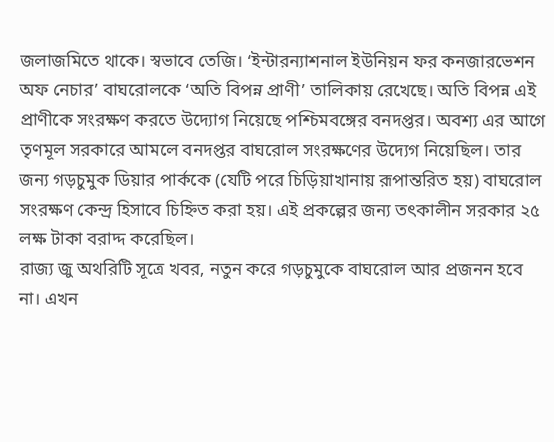জলাজমিতে থাকে। স্বভাবে তেজি। ‘ইন্টারন্যাশনাল ইউনিয়ন ফর কনজারভেশন অফ নেচার’ বাঘরোলকে ‘অতি বিপন্ন প্রাণী’ তালিকায় রেখেছে। অতি বিপন্ন এই প্রাণীকে সংরক্ষণ করতে উদ্যোগ নিয়েছে পশ্চিমবঙ্গের বনদপ্তর। অবশ্য এর আগে তৃণমূল সরকারে আমলে বনদপ্তর বাঘরোল সংরক্ষণের উদ্যেগ নিয়েছিল। তার জন্য গড়চুমুক ডিয়ার পার্ককে (যেটি পরে চিড়িয়াখানায় রূপান্তরিত হয়) বাঘরোল সংরক্ষণ কেন্দ্র হিসাবে চিহ্নিত করা হয়। এই প্রকল্পের জন্য তৎকালীন সরকার ২৫ লক্ষ টাকা বরাদ্দ করেছিল।
রাজ্য জু অথরিটি সূত্রে খবর, নতুন করে গড়চুমুকে বাঘরোল আর প্রজনন হবে না। এখন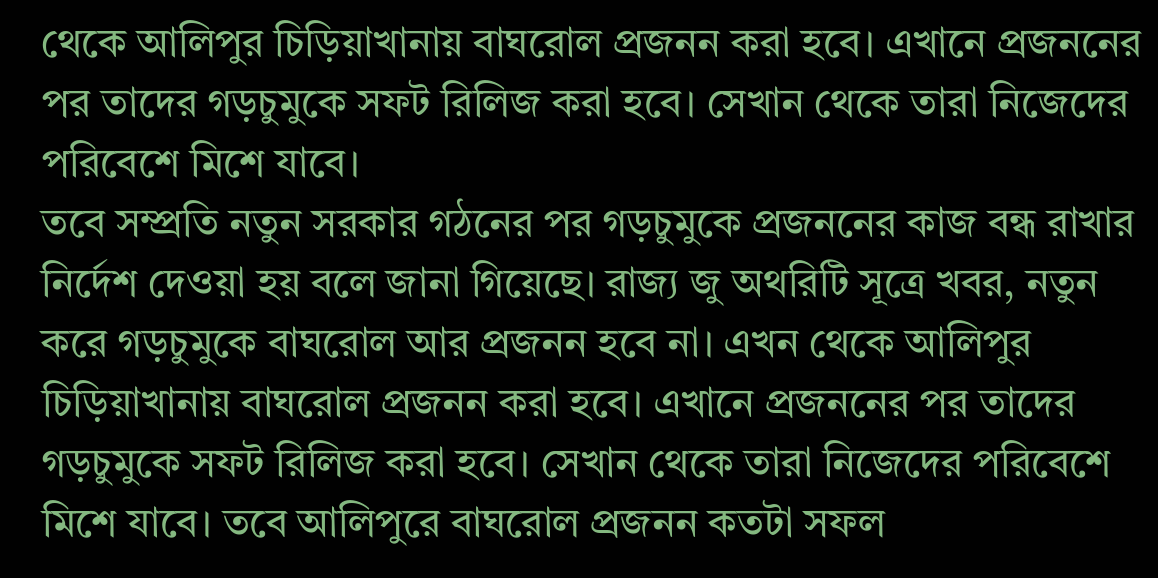থেকে আলিপুর চিড়িয়াখানায় বাঘরোল প্রজনন করা হবে। এখানে প্রজননের পর তাদের গড়চুমুকে সফট রিলিজ করা হবে। সেখান থেকে তারা নিজেদের পরিবেশে মিশে যাবে।
তবে সম্প্রতি নতুন সরকার গঠনের পর গড়চুমুকে প্রজননের কাজ বন্ধ রাখার নির্দেশ দেওয়া হয় বলে জানা গিয়েছে। রাজ্য জু অথরিটি সূত্রে খবর, নতুন করে গড়চুমুকে বাঘরোল আর প্রজনন হবে না। এখন থেকে আলিপুর চিড়িয়াখানায় বাঘরোল প্রজনন করা হবে। এখানে প্রজননের পর তাদের গড়চুমুকে সফট রিলিজ করা হবে। সেখান থেকে তারা নিজেদের পরিবেশে মিশে যাবে। তবে আলিপুরে বাঘরোল প্রজনন কতটা সফল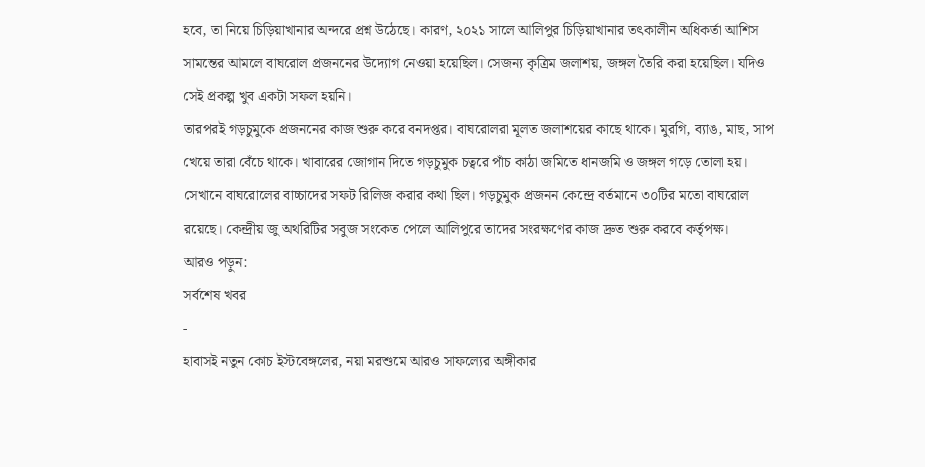হবে, তা নিয়ে চিড়িয়াখানার অন্দরে প্রশ্ন উঠেছে। কারণ, ২০২১ সালে আলিপুর চিড়িয়াখানার তৎকালীন অধিকর্তা আশিস সামন্তের আমলে বাঘরোল প্রজননের উদ্যোগ নেওয়া হয়েছিল। সেজন্য কৃত্রিম জলাশয়, জঙ্গল তৈরি করা হয়েছিল। যদিও সেই প্রকল্প খুব একটা সফল হয়নি।
তারপরই গড়চুমুকে প্রজননের কাজ শুরু করে বনদপ্তর। বাঘরোলরা মূলত জলাশয়ের কাছে থাকে। মুরগি, ব্যাঙ, মাছ, সাপ খেয়ে তারা বেঁচে থাকে। খাবারের জোগান দিতে গড়চুমুক চত্বরে পাঁচ কাঠা জমিতে ধানজমি ও জঙ্গল গড়ে তোলা হয়। সেখানে বাঘরোলের বাচ্চাদের সফট রিলিজ করার কথা ছিল। গড়চুমুক প্রজনন কেন্দ্রে বর্তমানে ৩০টির মতো বাঘরোল রয়েছে। কেন্দ্রীয় জু অথরিটির সবুজ সংকেত পেলে আলিপুরে তাদের সংরক্ষণের কাজ দ্রুত শুরু করবে কর্তৃপক্ষ।
আরও পড়ুন:
সর্বশেষ খবর
-
হাবাসই নতুন কোচ ইস্টবেঙ্গলের, নয়া মরশুমে আরও সাফল্যের অঙ্গীকার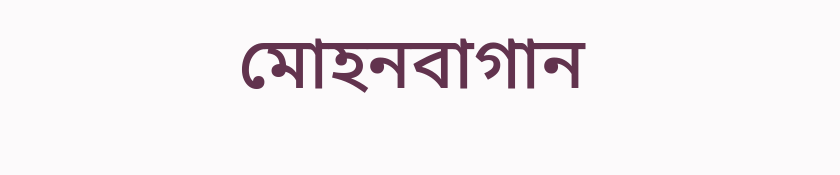মোহনবাগান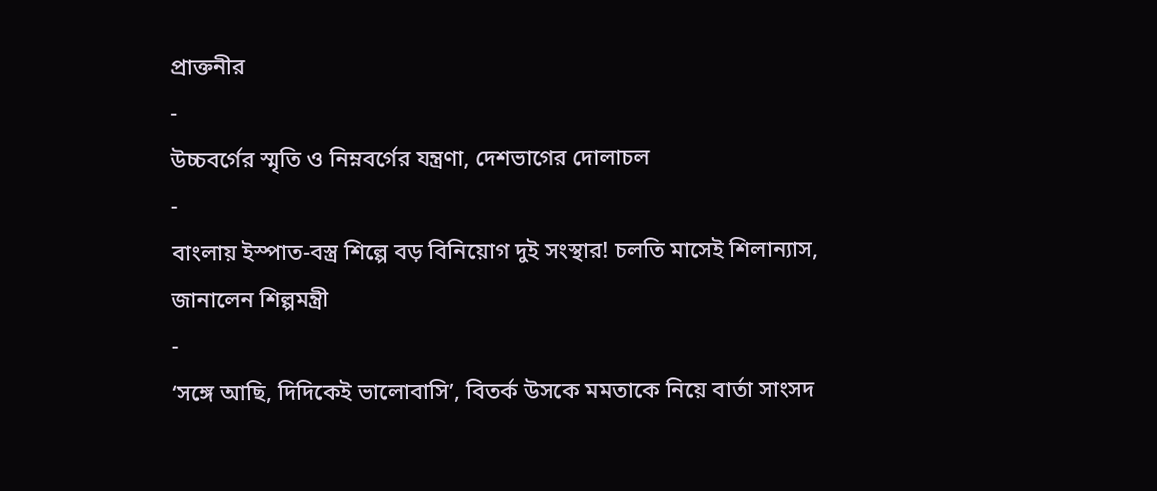প্রাক্তনীর
-
উচ্চবর্গের স্মৃতি ও নিম্নবর্গের যন্ত্রণা, দেশভাগের দোলাচল
-
বাংলায় ইস্পাত-বস্ত্র শিল্পে বড় বিনিয়োগ দুই সংস্থার! চলতি মাসেই শিলান্যাস, জানালেন শিল্পমন্ত্রী
-
‘সঙ্গে আছি, দিদিকেই ভালোবাসি’, বিতর্ক উসকে মমতাকে নিয়ে বার্তা সাংসদ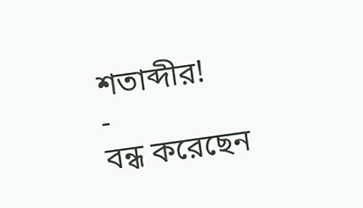শতাব্দীর!
-
বন্ধ করেছেন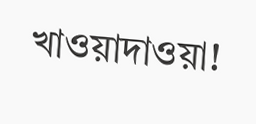খাওয়াদাওয়া!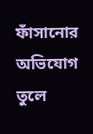ফাঁসানোর অভিযোগ তুলে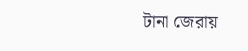টানা জেরায়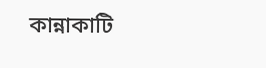কান্নাকাটি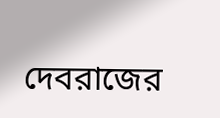দেবরাজের